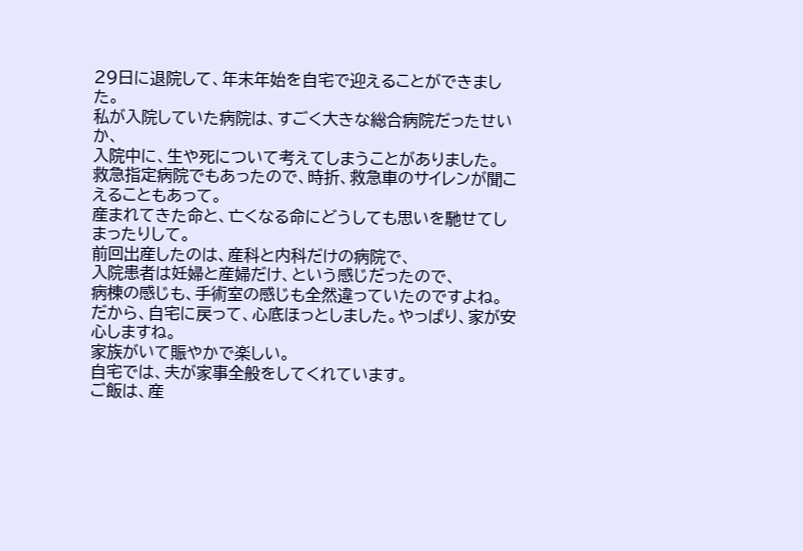29日に退院して、年末年始を自宅で迎えることができました。
私が入院していた病院は、すごく大きな総合病院だったせいか、
入院中に、生や死について考えてしまうことがありました。
救急指定病院でもあったので、時折、救急車のサイレンが聞こえることもあって。
産まれてきた命と、亡くなる命にどうしても思いを馳せてしまったりして。
前回出産したのは、産科と内科だけの病院で、
入院患者は妊婦と産婦だけ、という感じだったので、
病棟の感じも、手術室の感じも全然違っていたのですよね。
だから、自宅に戻って、心底ほっとしました。やっぱり、家が安心しますね。
家族がいて賑やかで楽しい。
自宅では、夫が家事全般をしてくれています。
ご飯は、産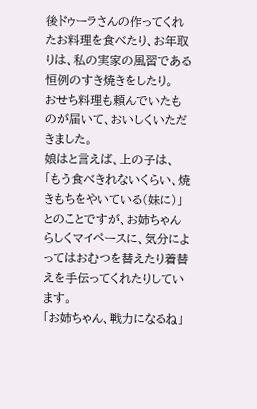後ドゥーラさんの作ってくれたお料理を食べたり、お年取りは、私の実家の風習である恒例のすき焼きをしたり。
おせち料理も頼んでいたものが届いて、おいしくいただきました。
娘はと言えば、上の子は、
「もう食べきれないくらい、焼きもちをやいている(妹に)」
とのことですが、お姉ちゃんらしくマイペースに、気分によってはおむつを替えたり着替えを手伝ってくれたりしています。
「お姉ちゃん、戦力になるね」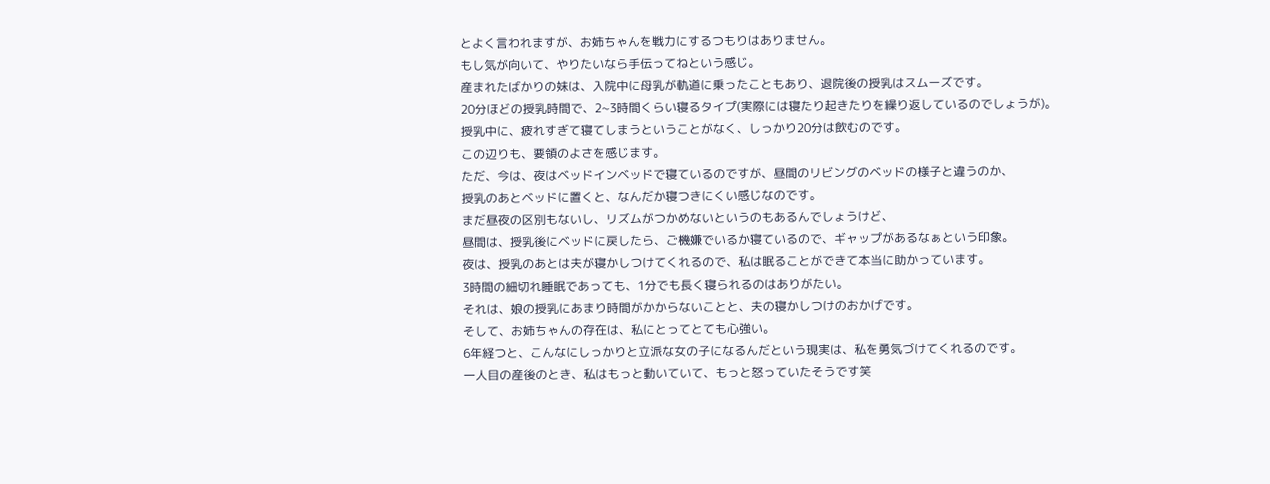とよく言われますが、お姉ちゃんを戦力にするつもりはありません。
もし気が向いて、やりたいなら手伝ってねという感じ。
産まれたばかりの妹は、入院中に母乳が軌道に乗ったこともあり、退院後の授乳はスムーズです。
20分ほどの授乳時間で、2~3時間くらい寝るタイプ(実際には寝たり起きたりを繰り返しているのでしょうが)。
授乳中に、疲れすぎて寝てしまうということがなく、しっかり20分は飲むのです。
この辺りも、要領のよさを感じます。
ただ、今は、夜はベッドインベッドで寝ているのですが、昼間のリビングのベッドの様子と違うのか、
授乳のあとベッドに置くと、なんだか寝つきにくい感じなのです。
まだ昼夜の区別もないし、リズムがつかめないというのもあるんでしょうけど、
昼間は、授乳後にベッドに戻したら、ご機嫌でいるか寝ているので、ギャップがあるなぁという印象。
夜は、授乳のあとは夫が寝かしつけてくれるので、私は眠ることができて本当に助かっています。
3時間の細切れ睡眠であっても、1分でも長く寝られるのはありがたい。
それは、娘の授乳にあまり時間がかからないことと、夫の寝かしつけのおかげです。
そして、お姉ちゃんの存在は、私にとってとても心強い。
6年経つと、こんなにしっかりと立派な女の子になるんだという現実は、私を勇気づけてくれるのです。
一人目の産後のとき、私はもっと動いていて、もっと怒っていたそうです笑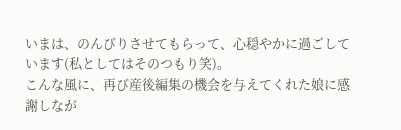いまは、のんびりさせてもらって、心穏やかに過ごしています(私としてはそのつもり笑)。
こんな風に、再び産後編集の機会を与えてくれた娘に感謝しなが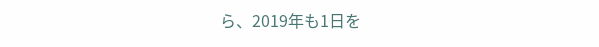ら、2019年も1日を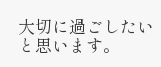大切に過ごしたいと思います。